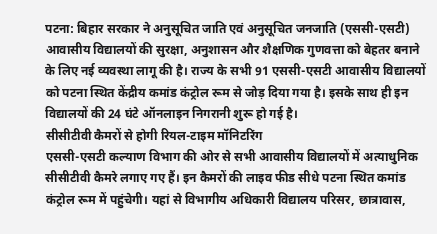पटना: बिहार सरकार ने अनुसूचित जाति एवं अनुसूचित जनजाति (एससी-एसटी) आवासीय विद्यालयों की सुरक्षा, अनुशासन और शैक्षणिक गुणवत्ता को बेहतर बनाने के लिए नई व्यवस्था लागू की है। राज्य के सभी 91 एससी-एसटी आवासीय विद्यालयों को पटना स्थित केंद्रीय कमांड कंट्रोल रूम से जोड़ दिया गया है। इसके साथ ही इन विद्यालयों की 24 घंटे ऑनलाइन निगरानी शुरू हो गई है।
सीसीटीवी कैमरों से होगी रियल-टाइम मॉनिटरिंग
एससी-एसटी कल्याण विभाग की ओर से सभी आवासीय विद्यालयों में अत्याधुनिक सीसीटीवी कैमरे लगाए गए हैं। इन कैमरों की लाइव फीड सीधे पटना स्थित कमांड कंट्रोल रूम में पहुंचेगी। यहां से विभागीय अधिकारी विद्यालय परिसर, छात्रावास,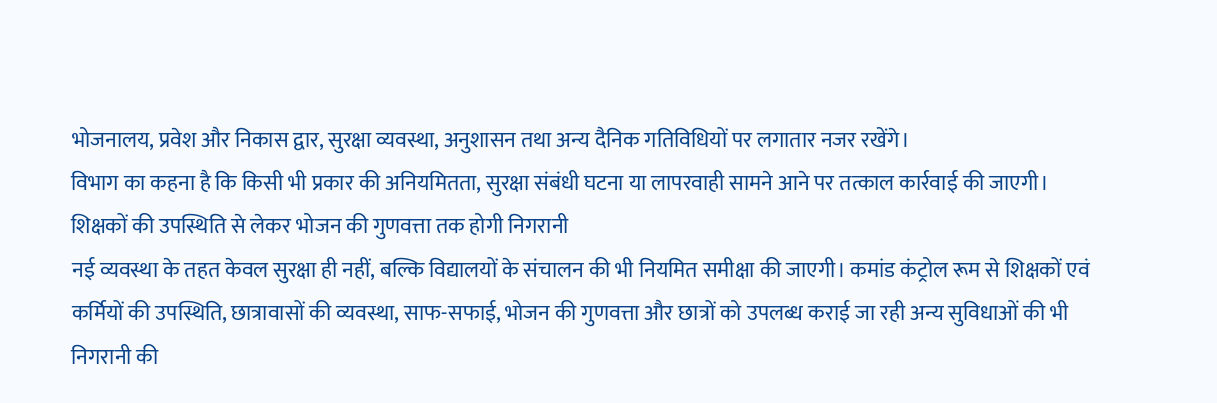भोजनालय, प्रवेश और निकास द्वार, सुरक्षा व्यवस्था, अनुशासन तथा अन्य दैनिक गतिविधियों पर लगातार नजर रखेंगे।
विभाग का कहना है कि किसी भी प्रकार की अनियमितता, सुरक्षा संबंधी घटना या लापरवाही सामने आने पर तत्काल कार्रवाई की जाएगी।
शिक्षकों की उपस्थिति से लेकर भोजन की गुणवत्ता तक होगी निगरानी
नई व्यवस्था के तहत केवल सुरक्षा ही नहीं, बल्कि विद्यालयों के संचालन की भी नियमित समीक्षा की जाएगी। कमांड कंट्रोल रूम से शिक्षकों एवं कर्मियों की उपस्थिति, छात्रावासों की व्यवस्था, साफ-सफाई, भोजन की गुणवत्ता और छात्रों को उपलब्ध कराई जा रही अन्य सुविधाओं की भी निगरानी की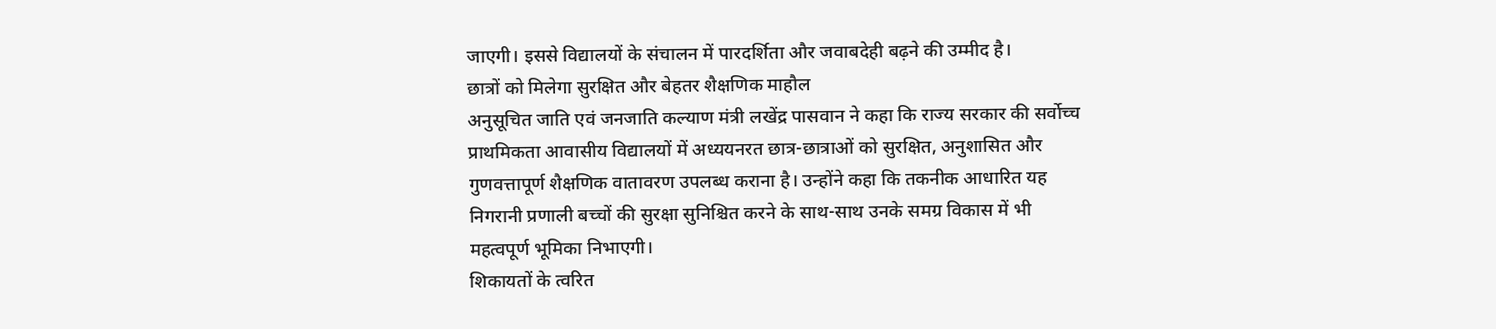जाएगी। इससे विद्यालयों के संचालन में पारदर्शिता और जवाबदेही बढ़ने की उम्मीद है।
छात्रों को मिलेगा सुरक्षित और बेहतर शैक्षणिक माहौल
अनुसूचित जाति एवं जनजाति कल्याण मंत्री लखेंद्र पासवान ने कहा कि राज्य सरकार की सर्वोच्च प्राथमिकता आवासीय विद्यालयों में अध्ययनरत छात्र-छात्राओं को सुरक्षित, अनुशासित और गुणवत्तापूर्ण शैक्षणिक वातावरण उपलब्ध कराना है। उन्होंने कहा कि तकनीक आधारित यह निगरानी प्रणाली बच्चों की सुरक्षा सुनिश्चित करने के साथ-साथ उनके समग्र विकास में भी महत्वपूर्ण भूमिका निभाएगी।
शिकायतों के त्वरित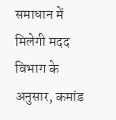समाधान में मिलेगी मदद
विभाग के अनुसार, कमांड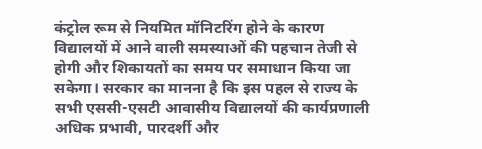कंट्रोल रूम से नियमित मॉनिटरिंग होने के कारण विद्यालयों में आने वाली समस्याओं की पहचान तेजी से होगी और शिकायतों का समय पर समाधान किया जा सकेगा। सरकार का मानना है कि इस पहल से राज्य के सभी एससी-एसटी आवासीय विद्यालयों की कार्यप्रणाली अधिक प्रभावी, पारदर्शी और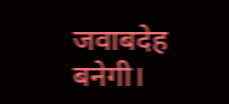जवाबदेह बनेगी।